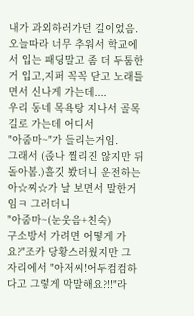내가 과외하러가던 길이었음.
오늘따라 너무 추워서 학교에서 입는 패딩말고 좀 더 두툼한거 입고,지퍼 꼭꼭 닫고 노래틀면서 신나게 가는데....
우리 동네 목욕탕 지나서 골목길로 가는데 어디서
"아줌마~"가 들리는거임.
그래서 (졵나 찔리진 않지만 뒤돌아봄.)흘깃 봤더니 운전하는 아☆찌☆가 날 보면서 말한거임ㅋ 그러더니
"아줌마~(눈웃음+친숙)
구소방서 가려면 어떻게 가요?"조카 당황스러웠지만 그 자리에서 "아저씨!어두컴컴하다고 그렇게 막말해요?!!"라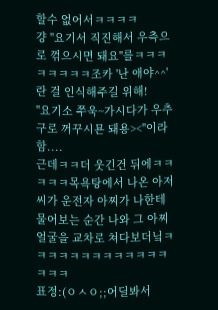할수 없어서ㅋㅋㅋㅋ
걍 "요기서 직진해서 우측으로 꺾으시면 돼요"를ㅋㅋㅋㅋㅋㅋㅋㅋ조카 '난 애야^^'란 걸 인식해주길 위해!
"요기소 쭈욱~가시다가 우추구로 꺼꾸시묜 돼용><"이라함....
근데ㅋㅋ더 웃긴건 뒤에ㅋㅋㅋㅋㅋ목욕탕에서 나온 아저씨가 운전자 아찌가 나한테 물어보는 순간 나와 그 아찌 얼굴을 교차로 쳐다보더닠ㅋㅋㅋㅋㅋㅋㅋㅋㅋㅋㅋㅋㅋㅋㅋㅋ
표정:(ㅇㅅㅇ;;어딜봐서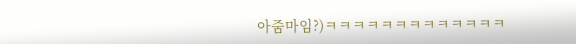아줌마임?)ㅋㅋㅋㅋㅋㅋㅋㅋㅋㅋㅋㅋㅋ